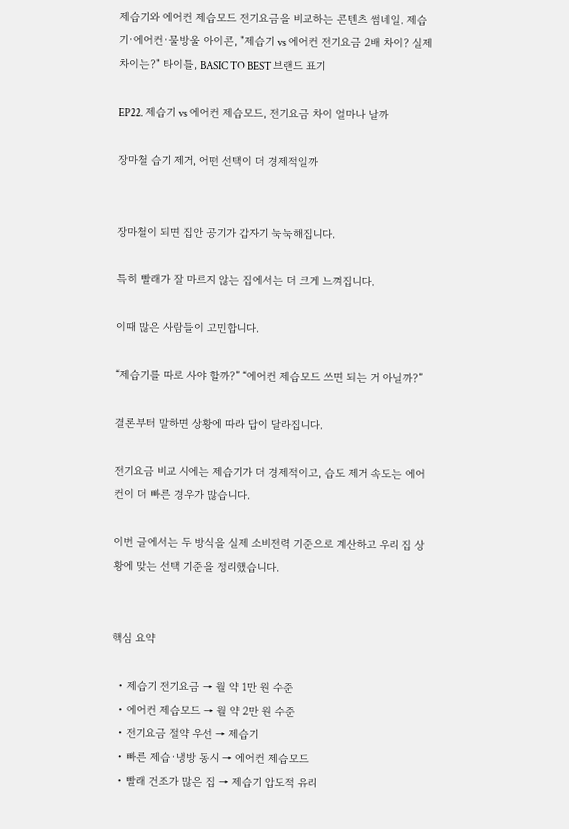제습기와 에어컨 제습모드 전기요금을 비교하는 콘텐츠 썸네일. 제습기·에어컨·물방울 아이콘, "제습기 vs 에어컨 전기요금 2배 차이? 실제 차이는?" 타이틀, BASIC TO BEST 브랜드 표기

EP22. 제습기 vs 에어컨 제습모드, 전기요금 차이 얼마나 날까

장마철 습기 제거, 어떤 선택이 더 경제적일까


장마철이 되면 집안 공기가 갑자기 눅눅해집니다.

특히 빨래가 잘 마르지 않는 집에서는 더 크게 느껴집니다.

이때 많은 사람들이 고민합니다.

“제습기를 따로 사야 할까?” “에어컨 제습모드 쓰면 되는 거 아닐까?”

결론부터 말하면 상황에 따라 답이 달라집니다.

전기요금 비교 시에는 제습기가 더 경제적이고, 습도 제거 속도는 에어컨이 더 빠른 경우가 많습니다.

이번 글에서는 두 방식을 실제 소비전력 기준으로 계산하고 우리 집 상황에 맞는 선택 기준을 정리했습니다.


핵심 요약

  • 제습기 전기요금 → 월 약 1만 원 수준
  • 에어컨 제습모드 → 월 약 2만 원 수준
  • 전기요금 절약 우선 → 제습기
  • 빠른 제습·냉방 동시 → 에어컨 제습모드
  • 빨래 건조가 많은 집 → 제습기 압도적 유리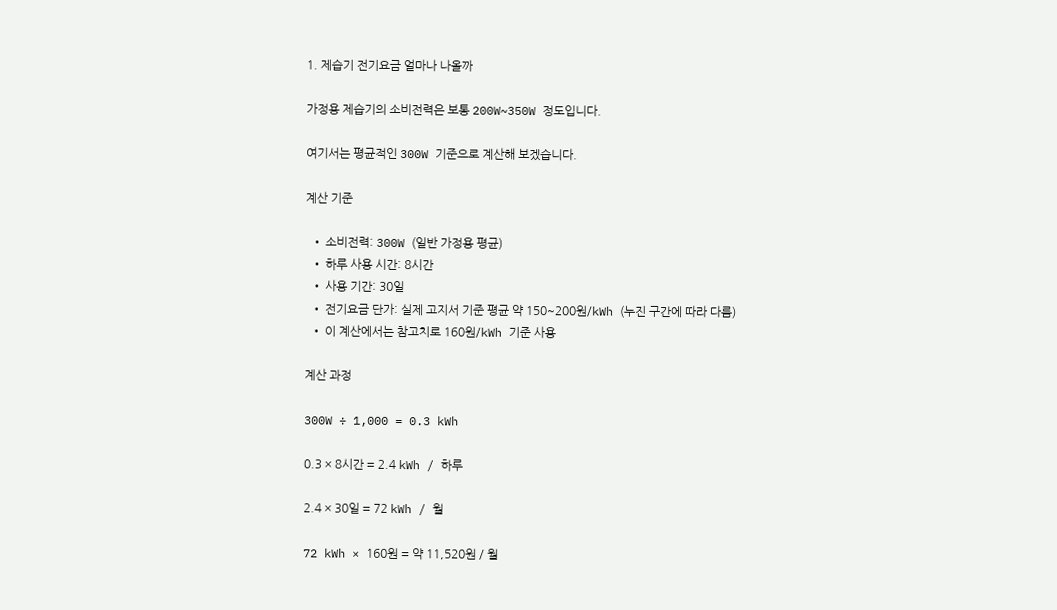1. 제습기 전기요금 얼마나 나올까

가정용 제습기의 소비전력은 보통 200W~350W 정도입니다.

여기서는 평균적인 300W 기준으로 계산해 보겠습니다.

계산 기준

  • 소비전력: 300W (일반 가정용 평균)
  • 하루 사용 시간: 8시간
  • 사용 기간: 30일
  • 전기요금 단가: 실제 고지서 기준 평균 약 150~200원/kWh (누진 구간에 따라 다름)
  • 이 계산에서는 참고치로 160원/kWh 기준 사용

계산 과정

300W ÷ 1,000 = 0.3 kWh

0.3 × 8시간 = 2.4 kWh / 하루

2.4 × 30일 = 72 kWh / 월

72 kWh × 160원 = 약 11,520원 / 월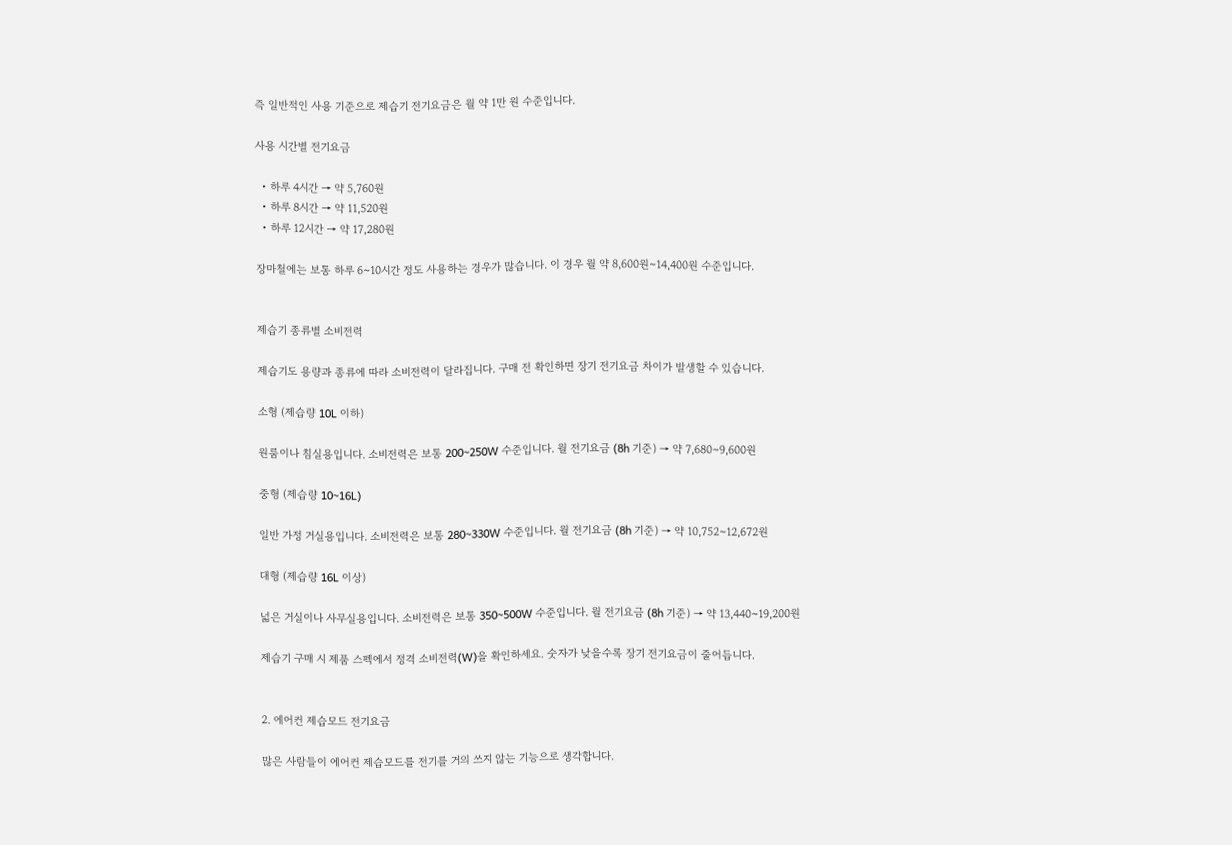즉 일반적인 사용 기준으로 제습기 전기요금은 월 약 1만 원 수준입니다.

사용 시간별 전기요금

  • 하루 4시간 → 약 5,760원
  • 하루 8시간 → 약 11,520원
  • 하루 12시간 → 약 17,280원

장마철에는 보통 하루 6~10시간 정도 사용하는 경우가 많습니다. 이 경우 월 약 8,600원~14,400원 수준입니다.


제습기 종류별 소비전력

제습기도 용량과 종류에 따라 소비전력이 달라집니다. 구매 전 확인하면 장기 전기요금 차이가 발생할 수 있습니다.

소형 (제습량 10L 이하)

원룸이나 침실용입니다. 소비전력은 보통 200~250W 수준입니다. 월 전기요금 (8h 기준) → 약 7,680~9,600원

중형 (제습량 10~16L)

일반 가정 거실용입니다. 소비전력은 보통 280~330W 수준입니다. 월 전기요금 (8h 기준) → 약 10,752~12,672원

대형 (제습량 16L 이상)

넓은 거실이나 사무실용입니다. 소비전력은 보통 350~500W 수준입니다. 월 전기요금 (8h 기준) → 약 13,440~19,200원

제습기 구매 시 제품 스펙에서 정격 소비전력(W)을 확인하세요. 숫자가 낮을수록 장기 전기요금이 줄어듭니다.


2. 에어컨 제습모드 전기요금

많은 사람들이 에어컨 제습모드를 전기를 거의 쓰지 않는 기능으로 생각합니다.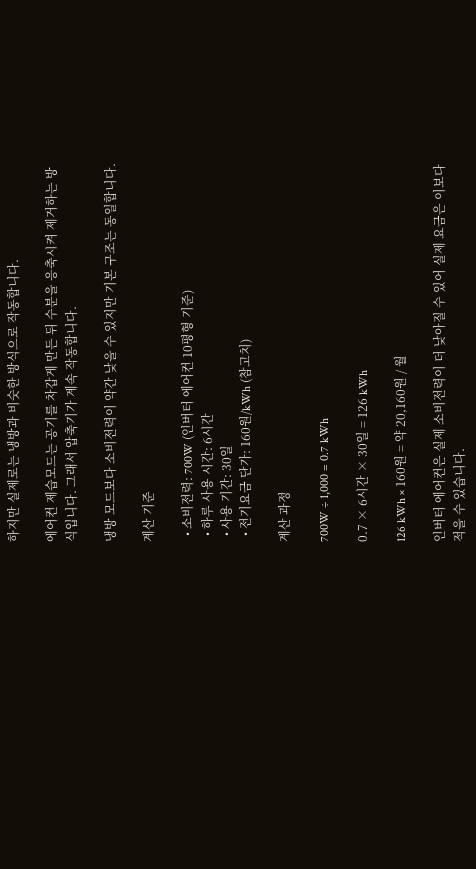하지만 실제로는 냉방과 비슷한 방식으로 작동합니다.

에어컨 제습모드는 공기를 차갑게 만든 뒤 수분을 응축시켜 제거하는 방식입니다. 그래서 압축기가 계속 작동합니다.

냉방 모드보다 소비전력이 약간 낮을 수 있지만 기본 구조는 동일합니다.

계산 기준

  • 소비전력: 700W (인버터 에어컨 10평형 기준)
  • 하루 사용 시간: 6시간
  • 사용 기간: 30일
  • 전기요금 단가: 160원/kWh (참고치)

계산 과정

700W ÷ 1,000 = 0.7 kWh

0.7 × 6시간 × 30일 = 126 kWh

126 kWh × 160원 = 약 20,160원 / 월

인버터 에어컨은 실제 소비전력이 더 낮아질 수 있어 실제 요금은 이보다 적을 수 있습니다.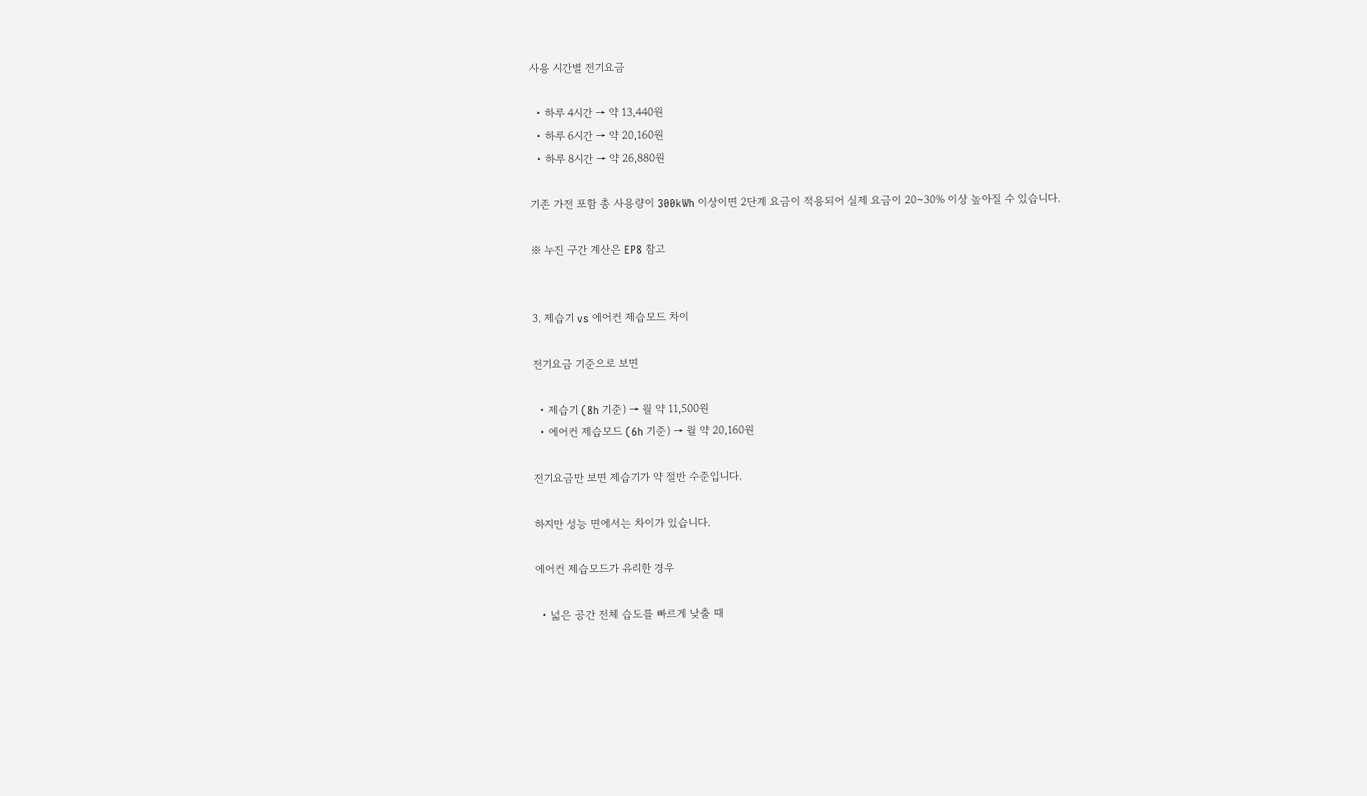사용 시간별 전기요금

  • 하루 4시간 → 약 13,440원
  • 하루 6시간 → 약 20,160원
  • 하루 8시간 → 약 26,880원

기존 가전 포함 총 사용량이 300kWh 이상이면 2단계 요금이 적용되어 실제 요금이 20~30% 이상 높아질 수 있습니다.

※ 누진 구간 계산은 EP8 참고


3. 제습기 vs 에어컨 제습모드 차이

전기요금 기준으로 보면

  • 제습기 (8h 기준) → 월 약 11,500원
  • 에어컨 제습모드 (6h 기준) → 월 약 20,160원

전기요금만 보면 제습기가 약 절반 수준입니다.

하지만 성능 면에서는 차이가 있습니다.

에어컨 제습모드가 유리한 경우

  • 넓은 공간 전체 습도를 빠르게 낮출 때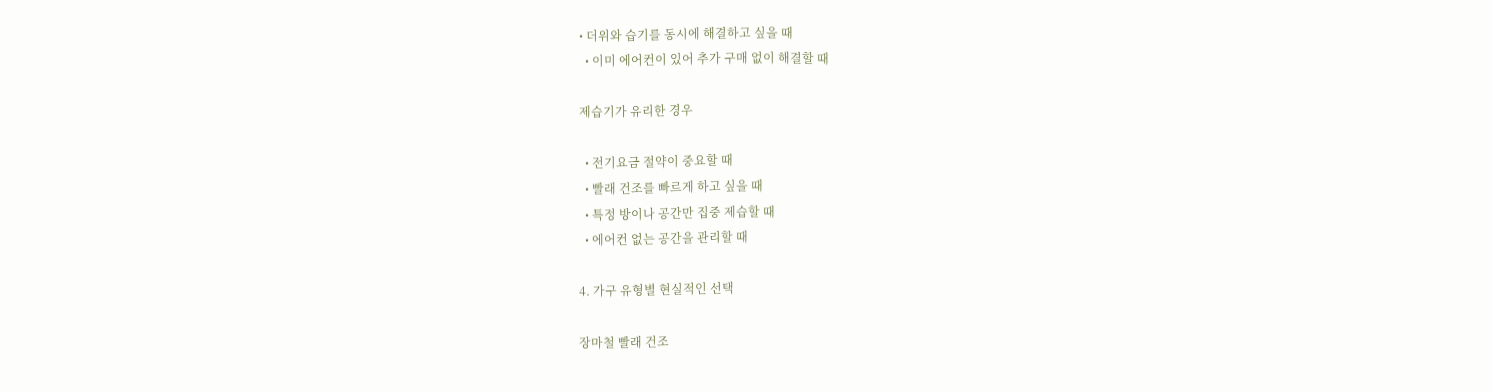• 더위와 습기를 동시에 해결하고 싶을 때
  • 이미 에어컨이 있어 추가 구매 없이 해결할 때

제습기가 유리한 경우

  • 전기요금 절약이 중요할 때
  • 빨래 건조를 빠르게 하고 싶을 때
  • 특정 방이나 공간만 집중 제습할 때
  • 에어컨 없는 공간을 관리할 때

4. 가구 유형별 현실적인 선택

장마철 빨래 건조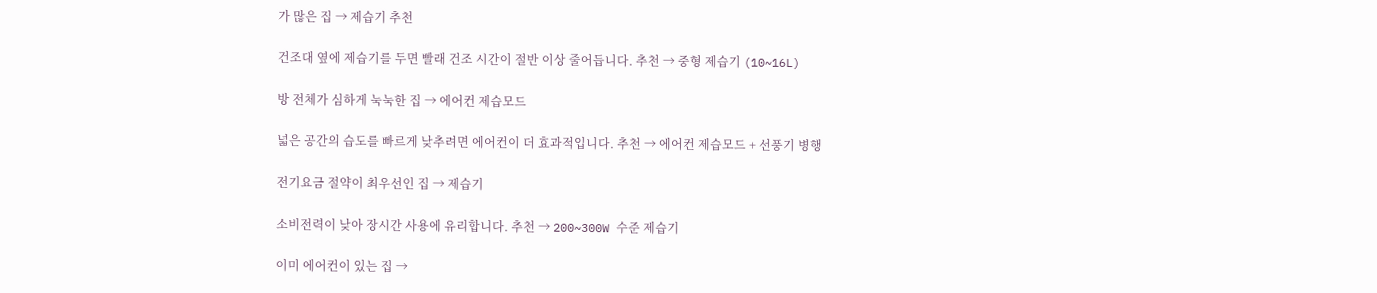가 많은 집 → 제습기 추천

건조대 옆에 제습기를 두면 빨래 건조 시간이 절반 이상 줄어듭니다. 추천 → 중형 제습기 (10~16L)

방 전체가 심하게 눅눅한 집 → 에어컨 제습모드

넓은 공간의 습도를 빠르게 낮추려면 에어컨이 더 효과적입니다. 추천 → 에어컨 제습모드 + 선풍기 병행

전기요금 절약이 최우선인 집 → 제습기

소비전력이 낮아 장시간 사용에 유리합니다. 추천 → 200~300W 수준 제습기

이미 에어컨이 있는 집 →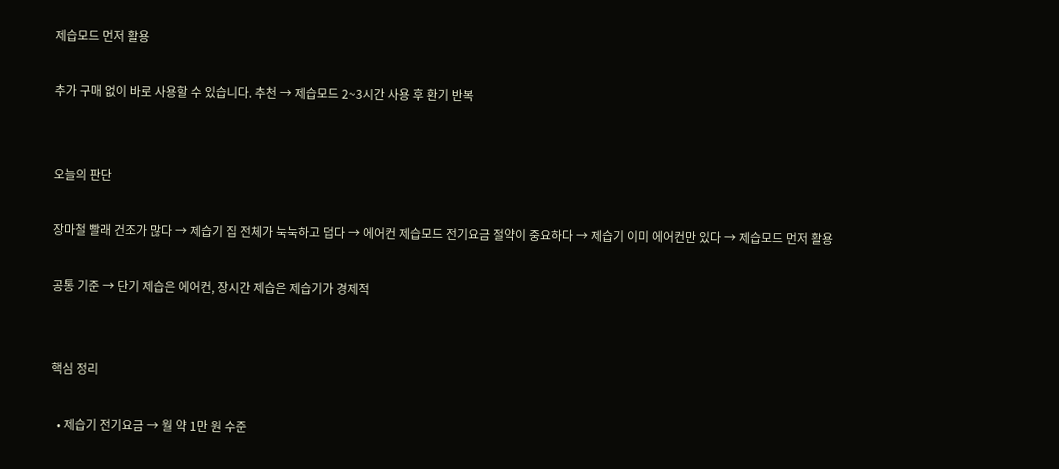제습모드 먼저 활용

추가 구매 없이 바로 사용할 수 있습니다. 추천 → 제습모드 2~3시간 사용 후 환기 반복


오늘의 판단

장마철 빨래 건조가 많다 → 제습기 집 전체가 눅눅하고 덥다 → 에어컨 제습모드 전기요금 절약이 중요하다 → 제습기 이미 에어컨만 있다 → 제습모드 먼저 활용

공통 기준 → 단기 제습은 에어컨, 장시간 제습은 제습기가 경제적


핵심 정리

  • 제습기 전기요금 → 월 약 1만 원 수준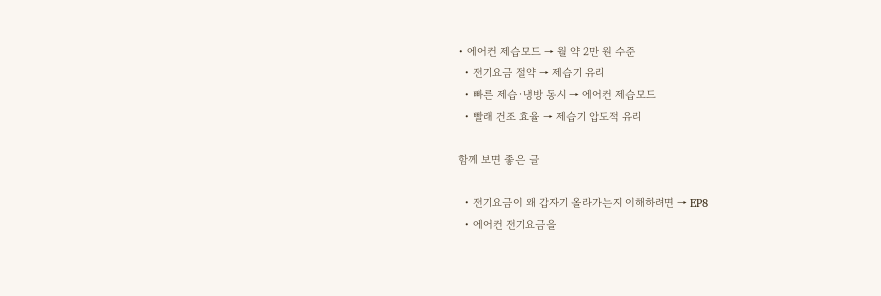• 에어컨 제습모드 → 월 약 2만 원 수준
  • 전기요금 절약 → 제습기 유리
  • 빠른 제습·냉방 동시 → 에어컨 제습모드
  • 빨래 건조 효율 → 제습기 압도적 유리

함께 보면 좋은 글

  • 전기요금이 왜 갑자기 올라가는지 이해하려면 → EP8
  • 에어컨 전기요금을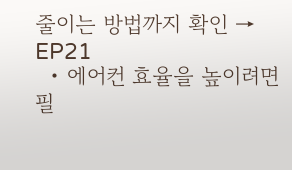줄이는 방법까지 확인 → EP21
  • 에어컨 효율을 높이려면 필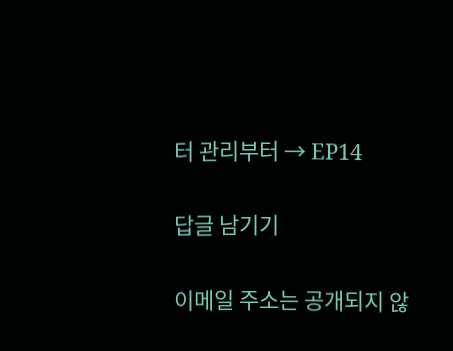터 관리부터 → EP14

답글 남기기

이메일 주소는 공개되지 않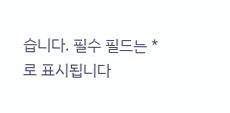습니다. 필수 필드는 *로 표시됩니다